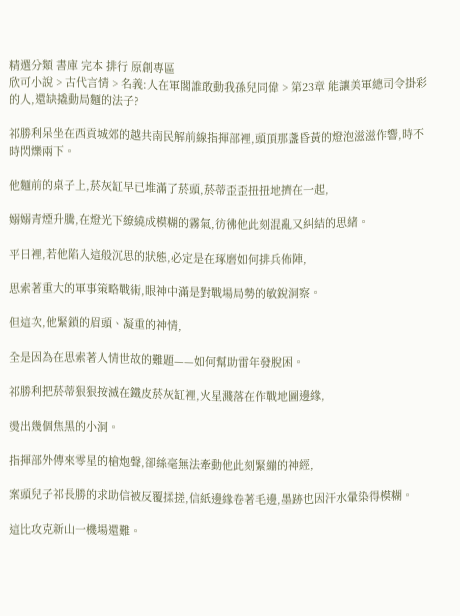精選分類 書庫 完本 排行 原創專區
欣可小說 > 古代言情 > 名義:人在軍閣誰敢動我孫兒同偉 > 第23章 能讓美軍總司令掛彩的人,還缺撬動局麵的法子?

祁勝利呆坐在西貢城郊的越共南民解前線指揮部裡,頭頂那盞昏黃的燈泡滋滋作響,時不時閃爍兩下。

他麵前的桌子上,菸灰缸早已堆滿了菸頭,菸蒂歪歪扭扭地擠在一起,

嫋嫋青煙升騰,在燈光下繚繞成模糊的霧氣,彷彿他此刻混亂又糾結的思緒。

平日裡,若他陷入這般沉思的狀態,必定是在琢磨如何排兵佈陣,

思索著重大的軍事策略戰術,眼神中滿是對戰場局勢的敏銳洞察。

但這次,他緊鎖的眉頭、凝重的神情,

全是因為在思索著人情世故的難題——如何幫助雷年發脫困。

祁勝利把菸蒂狠狠按滅在鐵皮菸灰缸裡,火星濺落在作戰地圖邊緣,

燙出幾個焦黑的小洞。

指揮部外傳來零星的槍炮聲,卻絲毫無法牽動他此刻緊繃的神經,

案頭兒子祁長勝的求助信被反覆揉搓,信紙邊緣卷著毛邊,墨跡也因汗水暈染得模糊。

這比攻克新山一機場還難。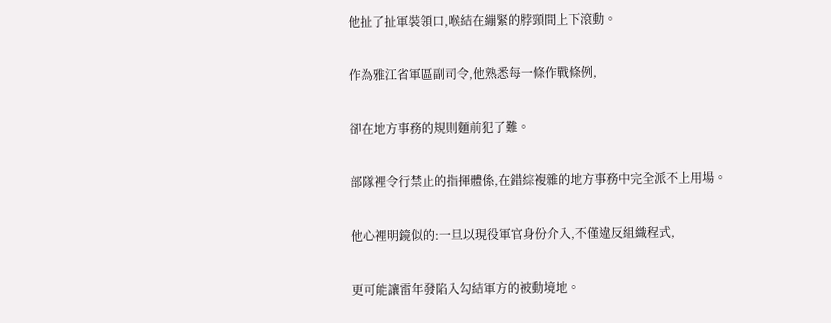他扯了扯軍裝領口,喉結在繃緊的脖頸間上下滾動。

作為雅江省軍區副司令,他熟悉每一條作戰條例,

卻在地方事務的規則麵前犯了難。

部隊裡令行禁止的指揮體係,在錯綜複雜的地方事務中完全派不上用場。

他心裡明鏡似的:一旦以現役軍官身份介入,不僅違反組織程式,

更可能讓雷年發陷入勾結軍方的被動境地。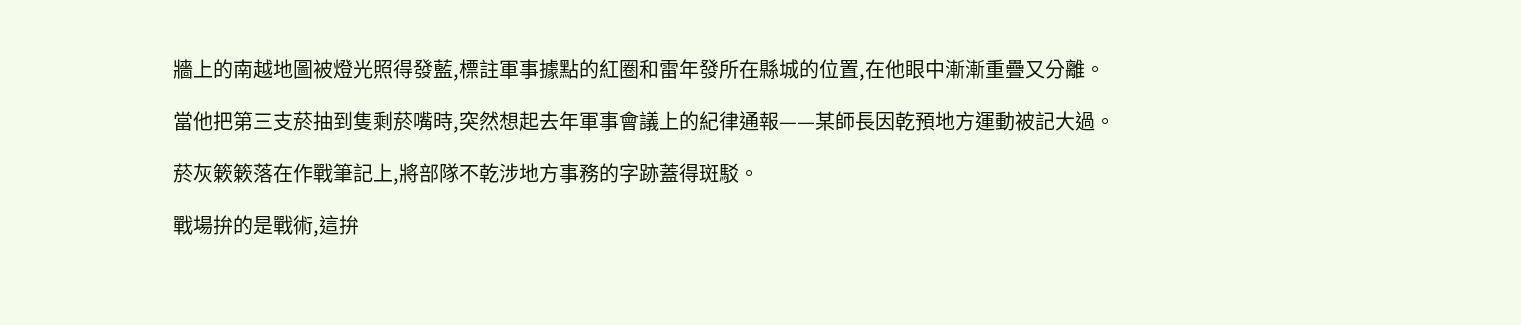牆上的南越地圖被燈光照得發藍,標註軍事據點的紅圈和雷年發所在縣城的位置,在他眼中漸漸重疊又分離。

當他把第三支菸抽到隻剩菸嘴時,突然想起去年軍事會議上的紀律通報——某師長因乾預地方運動被記大過。

菸灰簌簌落在作戰筆記上,將部隊不乾涉地方事務的字跡蓋得斑駁。

戰場拚的是戰術,這拚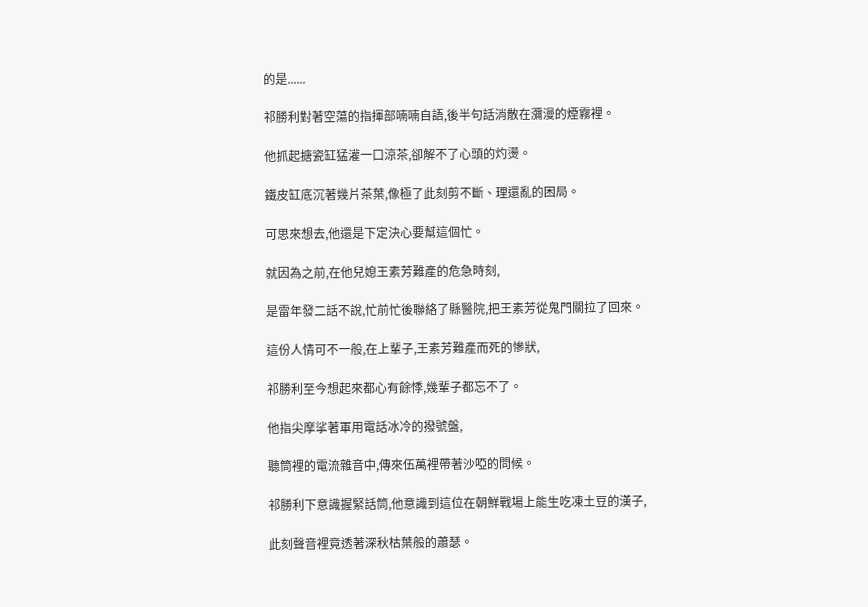的是......

祁勝利對著空蕩的指揮部喃喃自語,後半句話消散在瀰漫的煙霧裡。

他抓起搪瓷缸猛灌一口涼茶,卻解不了心頭的灼燙。

鐵皮缸底沉著幾片茶葉,像極了此刻剪不斷、理還亂的困局。

可思來想去,他還是下定決心要幫這個忙。

就因為之前,在他兒媳王素芳難產的危急時刻,

是雷年發二話不說,忙前忙後聯絡了縣醫院,把王素芳從鬼門關拉了回來。

這份人情可不一般,在上輩子,王素芳難產而死的慘狀,

祁勝利至今想起來都心有餘悸,幾輩子都忘不了。

他指尖摩挲著軍用電話冰冷的撥號盤,

聽筒裡的電流雜音中,傳來伍萬裡帶著沙啞的問候。

祁勝利下意識握緊話筒,他意識到這位在朝鮮戰場上能生吃凍土豆的漢子,

此刻聲音裡竟透著深秋枯葉般的蕭瑟。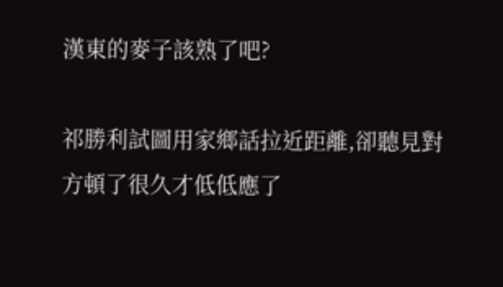漢東的麥子該熟了吧?

祁勝利試圖用家鄉話拉近距離,卻聽見對方頓了很久才低低應了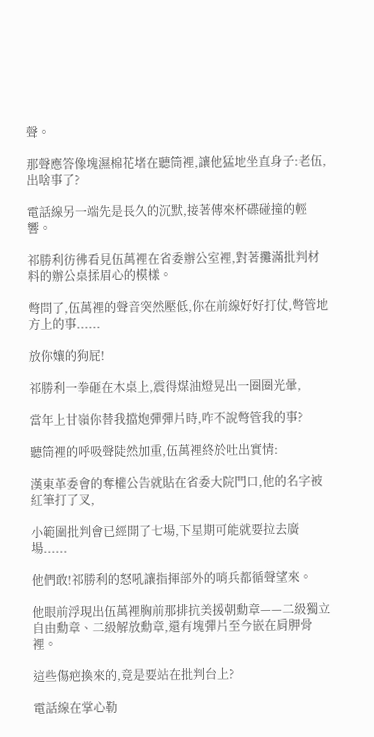聲。

那聲應答像塊濕棉花堵在聽筒裡,讓他猛地坐直身子:老伍,出啥事了?

電話線另一端先是長久的沉默,接著傳來杯碟碰撞的輕響。

祁勝利彷彿看見伍萬裡在省委辦公室裡,對著攤滿批判材料的辦公桌揉眉心的模樣。

彆問了,伍萬裡的聲音突然壓低,你在前線好好打仗,彆管地方上的事......

放你孃的狗屁!

祁勝利一拳砸在木桌上,震得煤油燈晃出一圈圈光暈,

當年上甘嶺你替我擋炮彈彈片時,咋不說彆管我的事?

聽筒裡的呼吸聲陡然加重,伍萬裡終於吐出實情:

漢東革委會的奪權公告就貼在省委大院門口,他的名字被紅筆打了叉,

小範圍批判會已經開了七場,下星期可能就要拉去廣場......

他們敢!祁勝利的怒吼讓指揮部外的哨兵都循聲望來。

他眼前浮現出伍萬裡胸前那排抗美援朝勳章——二級獨立自由勳章、二級解放勳章,還有塊彈片至今嵌在肩胛骨裡。

這些傷疤換來的,竟是要站在批判台上?

電話線在掌心勒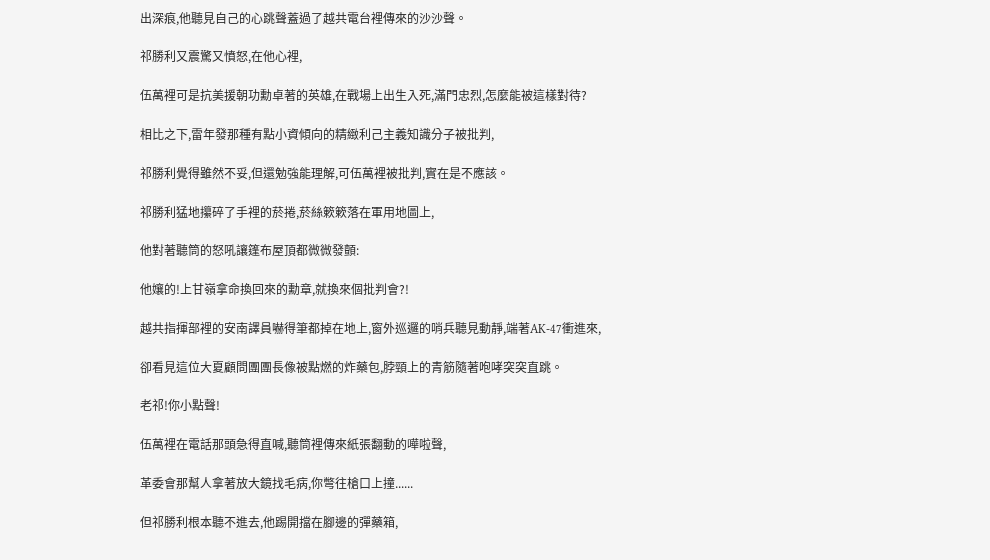出深痕,他聽見自己的心跳聲蓋過了越共電台裡傳來的沙沙聲。

祁勝利又震驚又憤怒,在他心裡,

伍萬裡可是抗美援朝功勳卓著的英雄,在戰場上出生入死,滿門忠烈,怎麼能被這樣對待?

相比之下,雷年發那種有點小資傾向的精緻利己主義知識分子被批判,

祁勝利覺得雖然不妥,但還勉強能理解,可伍萬裡被批判,實在是不應該。

祁勝利猛地攥碎了手裡的菸捲,菸絲簌簌落在軍用地圖上,

他對著聽筒的怒吼讓篷布屋頂都微微發顫:

他孃的!上甘嶺拿命換回來的勳章,就換來個批判會?!

越共指揮部裡的安南譯員嚇得筆都掉在地上,窗外巡邏的哨兵聽見動靜,端著AK-47衝進來,

卻看見這位大夏顧問團團長像被點燃的炸藥包,脖頸上的青筋隨著咆哮突突直跳。

老祁!你小點聲!

伍萬裡在電話那頭急得直喊,聽筒裡傳來紙張翻動的嘩啦聲,

革委會那幫人拿著放大鏡找毛病,你彆往槍口上撞......

但祁勝利根本聽不進去,他踢開擋在腳邊的彈藥箱,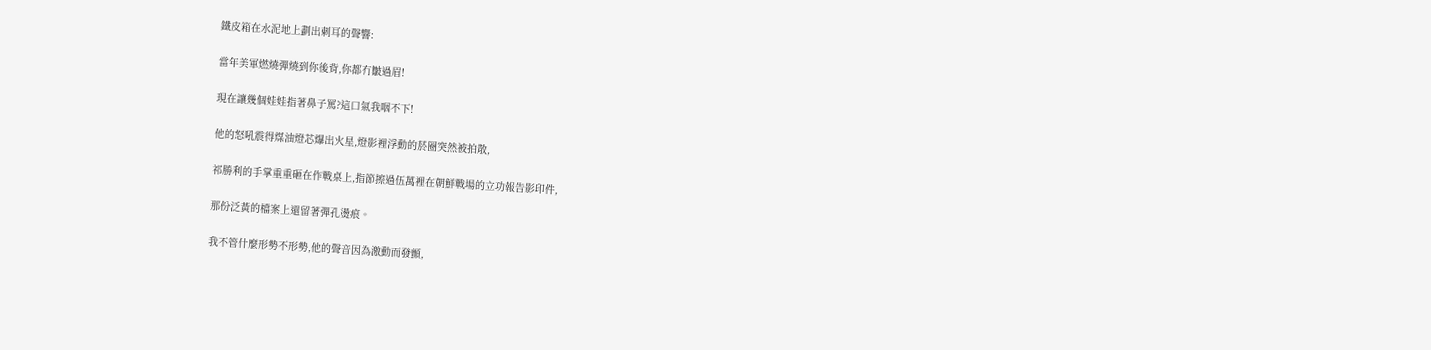鐵皮箱在水泥地上劃出刺耳的聲響:

當年美軍燃燒彈燒到你後背,你都冇皺過眉!

現在讓幾個娃娃指著鼻子罵?這口氣我咽不下!

他的怒吼震得煤油燈芯爆出火星,燈影裡浮動的菸圈突然被拍散,

祁勝利的手掌重重砸在作戰桌上,指節擦過伍萬裡在朝鮮戰場的立功報告影印件,

那份泛黃的檔案上還留著彈孔燙痕。

我不管什麼形勢不形勢,他的聲音因為激動而發顫,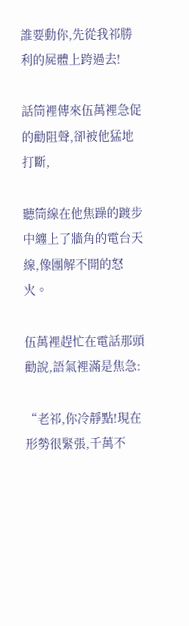誰要動你,先從我祁勝利的屍體上跨過去!

話筒裡傳來伍萬裡急促的勸阻聲,卻被他猛地打斷,

聽筒線在他焦躁的踱步中纏上了牆角的電台天線,像團解不開的怒火。

伍萬裡趕忙在電話那頭勸說,語氣裡滿是焦急:

“老祁,你冷靜點!現在形勢很緊張,千萬不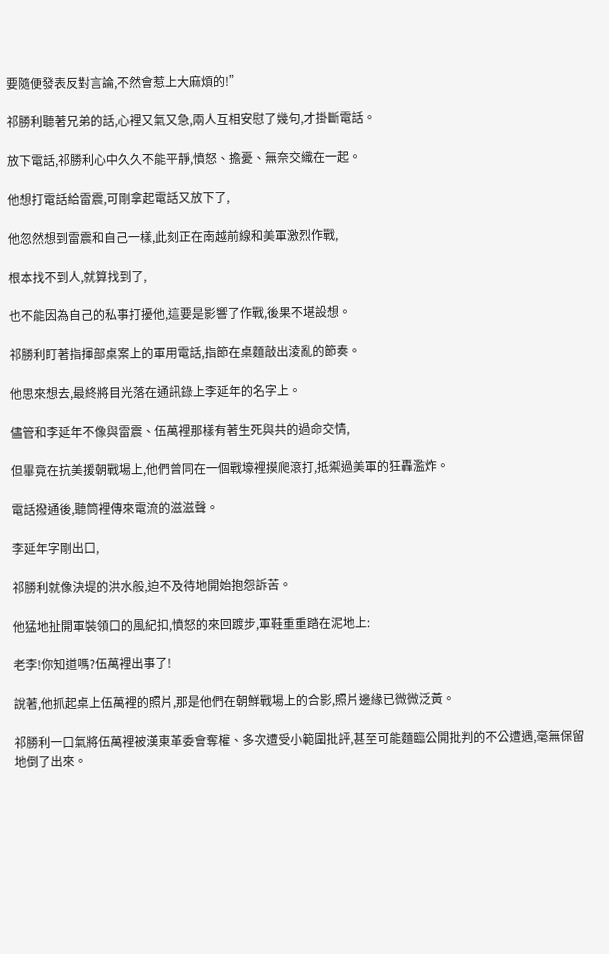要隨便發表反對言論,不然會惹上大麻煩的!”

祁勝利聽著兄弟的話,心裡又氣又急,兩人互相安慰了幾句,才掛斷電話。

放下電話,祁勝利心中久久不能平靜,憤怒、擔憂、無奈交織在一起。

他想打電話給雷震,可剛拿起電話又放下了,

他忽然想到雷震和自己一樣,此刻正在南越前線和美軍激烈作戰,

根本找不到人,就算找到了,

也不能因為自己的私事打擾他,這要是影響了作戰,後果不堪設想。

祁勝利盯著指揮部桌案上的軍用電話,指節在桌麵敲出淩亂的節奏。

他思來想去,最終將目光落在通訊錄上李延年的名字上。

儘管和李延年不像與雷震、伍萬裡那樣有著生死與共的過命交情,

但畢竟在抗美援朝戰場上,他們曾同在一個戰壕裡摸爬滾打,抵禦過美軍的狂轟濫炸。

電話撥通後,聽筒裡傳來電流的滋滋聲。

李延年字剛出口,

祁勝利就像決堤的洪水般,迫不及待地開始抱怨訴苦。

他猛地扯開軍裝領口的風紀扣,憤怒的來回踱步,軍鞋重重踏在泥地上:

老李!你知道嗎?伍萬裡出事了!

說著,他抓起桌上伍萬裡的照片,那是他們在朝鮮戰場上的合影,照片邊緣已微微泛黃。

祁勝利一口氣將伍萬裡被漢東革委會奪權、多次遭受小範圍批評,甚至可能麵臨公開批判的不公遭遇,毫無保留地倒了出來。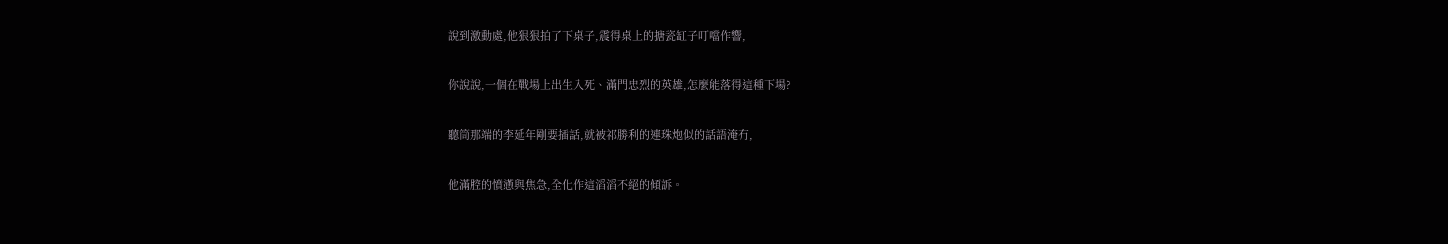說到激動處,他狠狠拍了下桌子,震得桌上的搪瓷缸子叮噹作響,

你說說,一個在戰場上出生入死、滿門忠烈的英雄,怎麼能落得這種下場?

聽筒那端的李延年剛要插話,就被祁勝利的連珠炮似的話語淹冇,

他滿腔的憤懣與焦急,全化作這滔滔不絕的傾訴。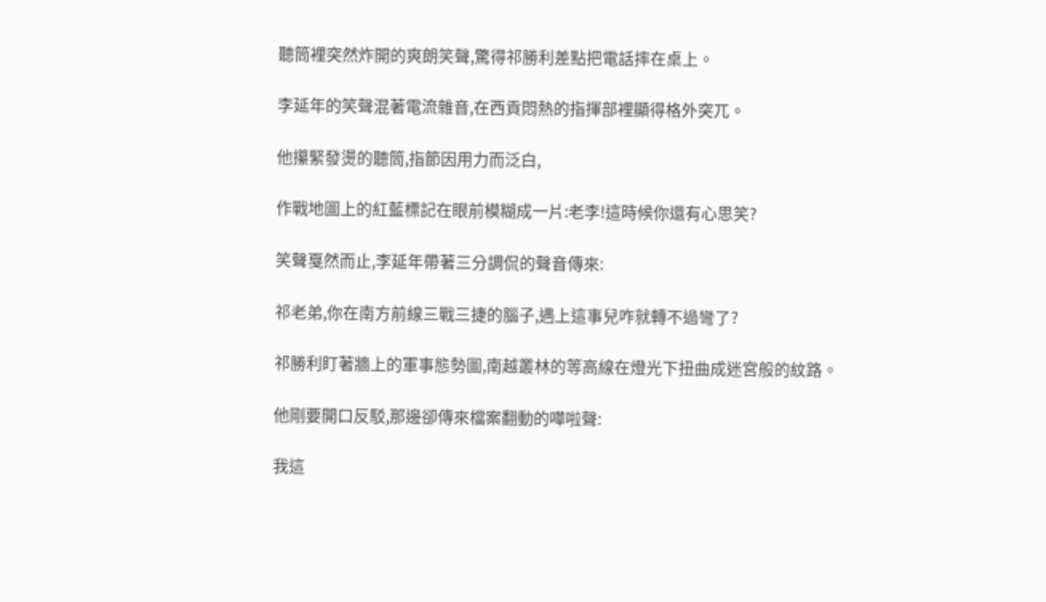聽筒裡突然炸開的爽朗笑聲,驚得祁勝利差點把電話摔在桌上。

李延年的笑聲混著電流雜音,在西貢悶熱的指揮部裡顯得格外突兀。

他攥緊發燙的聽筒,指節因用力而泛白,

作戰地圖上的紅藍標記在眼前模糊成一片:老李!這時候你還有心思笑?

笑聲戛然而止,李延年帶著三分調侃的聲音傳來:

祁老弟,你在南方前線三戰三捷的腦子,遇上這事兒咋就轉不過彎了?

祁勝利盯著牆上的軍事態勢圖,南越叢林的等高線在燈光下扭曲成迷宮般的紋路。

他剛要開口反駁,那邊卻傳來檔案翻動的嘩啦聲:

我這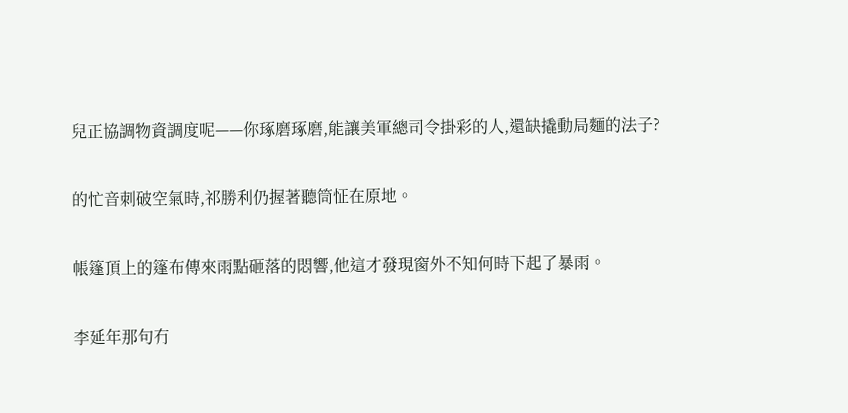兒正協調物資調度呢——你琢磨琢磨,能讓美軍總司令掛彩的人,還缺撬動局麵的法子?

的忙音刺破空氣時,祁勝利仍握著聽筒怔在原地。

帳篷頂上的篷布傳來雨點砸落的悶響,他這才發現窗外不知何時下起了暴雨。

李延年那句冇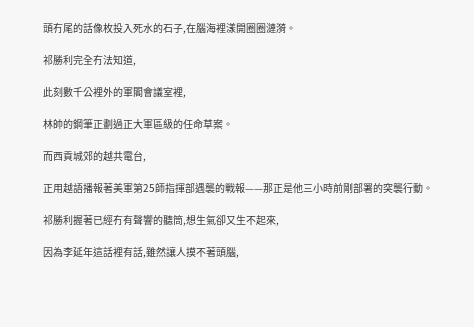頭冇尾的話像枚投入死水的石子,在腦海裡漾開圈圈漣漪。

祁勝利完全冇法知道,

此刻數千公裡外的軍閣會議室裡,

林帥的鋼筆正劃過正大軍區級的任命草案。

而西貢城郊的越共電台,

正用越語播報著美軍第25師指揮部遇襲的戰報——那正是他三小時前剛部署的突襲行動。

祁勝利握著已經冇有聲響的聽筒,想生氣卻又生不起來,

因為李延年這話裡有話,雖然讓人摸不著頭腦,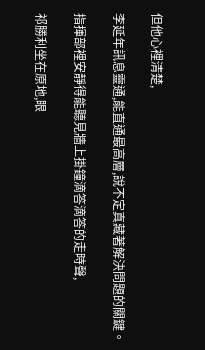但他心裡清楚,

李延年訊息靈通,能直通最高層,說不定真藏著解決問題的關鍵。

指揮部裡安靜得能聽見牆上掛鐘滴答滴答的走時聲,

祁勝利坐在原地,眼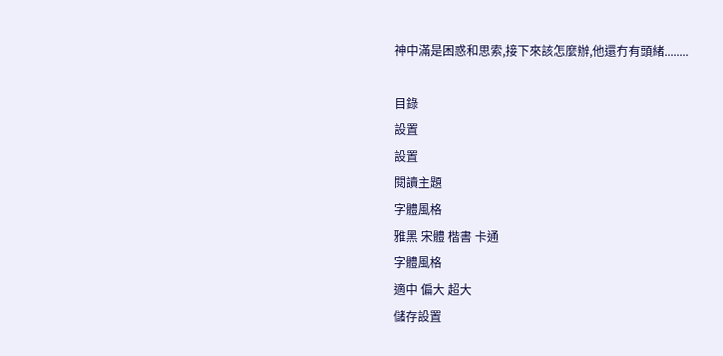神中滿是困惑和思索,接下來該怎麼辦,他還冇有頭緒........

目錄
設置
設置
閱讀主題
字體風格
雅黑 宋體 楷書 卡通
字體風格
適中 偏大 超大
儲存設置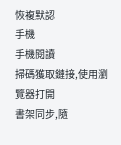恢複默認
手機
手機閱讀
掃碼獲取鏈接,使用瀏覽器打開
書架同步,隨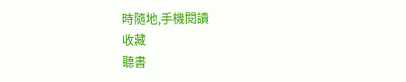時隨地,手機閱讀
收藏
聽書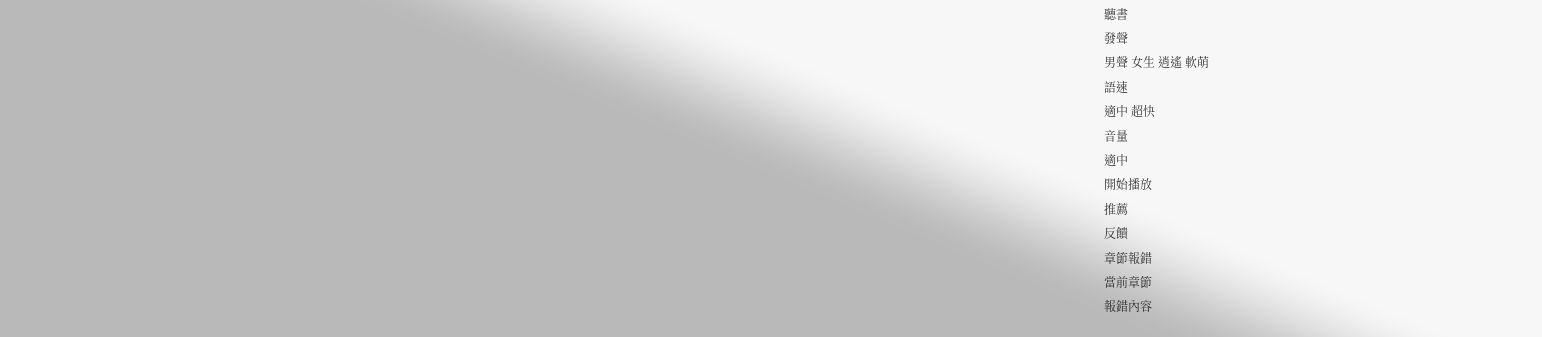聽書
發聲
男聲 女生 逍遙 軟萌
語速
適中 超快
音量
適中
開始播放
推薦
反饋
章節報錯
當前章節
報錯內容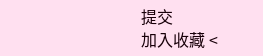提交
加入收藏 <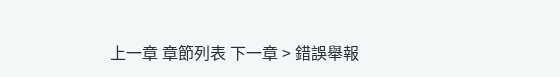上一章 章節列表 下一章 > 錯誤舉報